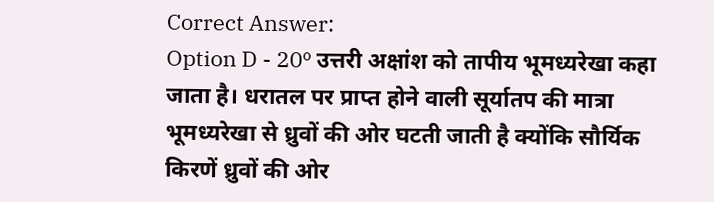Correct Answer:
Option D - 20º उत्तरी अक्षांश को तापीय भूमध्यरेखा कहा जाता है। धरातल पर प्राप्त होने वाली सूर्यातप की मात्रा भूमध्यरेखा से ध्रुवों की ओर घटती जाती है क्योंकि सौर्यिक किरणें ध्रुवों की ओर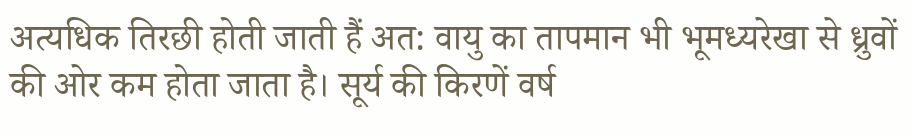अत्यधिक तिरछी होती जाती हैं अत: वायु का तापमान भी भूमध्यरेखा से ध्रुवों की ओर कम होता जाता है। सूर्य की किरणें वर्ष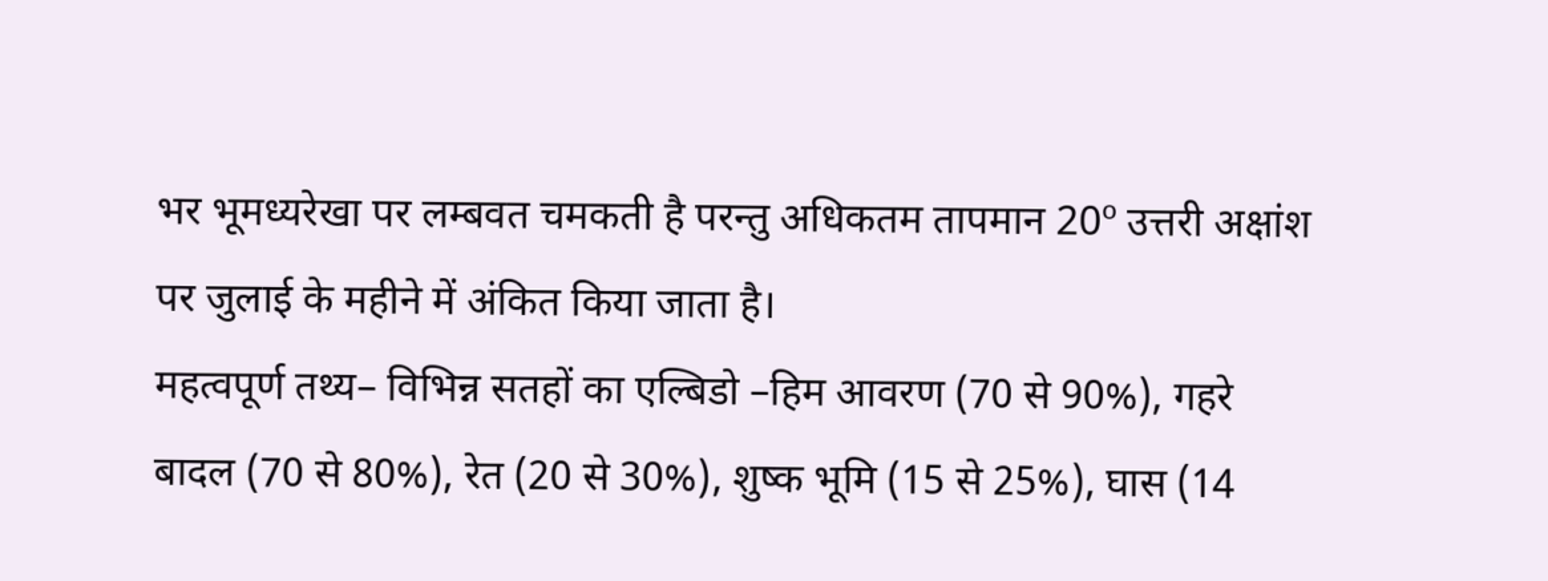भर भूमध्यरेखा पर लम्बवत चमकती है परन्तु अधिकतम तापमान 20º उत्तरी अक्षांश पर जुलाई के महीने में अंकित किया जाता है।
महत्वपूर्ण तथ्य– विभिन्न सतहों का एल्बिडो –हिम आवरण (70 से 90%), गहरे बादल (70 से 80%), रेत (20 से 30%), शुष्क भूमि (15 से 25%), घास (14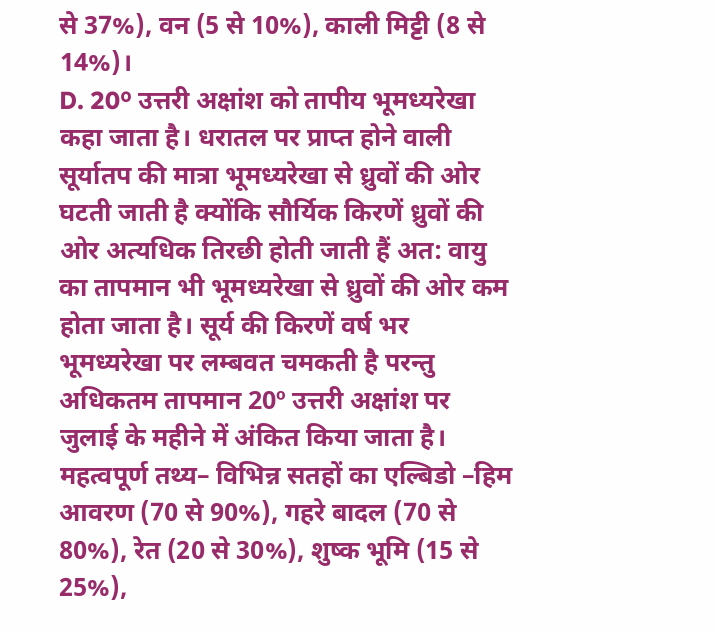से 37%), वन (5 से 10%), काली मिट्टी (8 से 14%)।
D. 20º उत्तरी अक्षांश को तापीय भूमध्यरेखा कहा जाता है। धरातल पर प्राप्त होने वाली सूर्यातप की मात्रा भूमध्यरेखा से ध्रुवों की ओर घटती जाती है क्योंकि सौर्यिक किरणें ध्रुवों की ओर अत्यधिक तिरछी होती जाती हैं अत: वायु का तापमान भी भूमध्यरेखा से ध्रुवों की ओर कम होता जाता है। सूर्य की किरणें वर्ष भर भूमध्यरेखा पर लम्बवत चमकती है परन्तु अधिकतम तापमान 20º उत्तरी अक्षांश पर जुलाई के महीने में अंकित किया जाता है।
महत्वपूर्ण तथ्य– विभिन्न सतहों का एल्बिडो –हिम आवरण (70 से 90%), गहरे बादल (70 से 80%), रेत (20 से 30%), शुष्क भूमि (15 से 25%),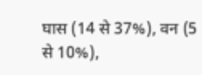घास (14 से 37%), वन (5 से 10%),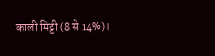काली मिट्टी (8 से 14%)।